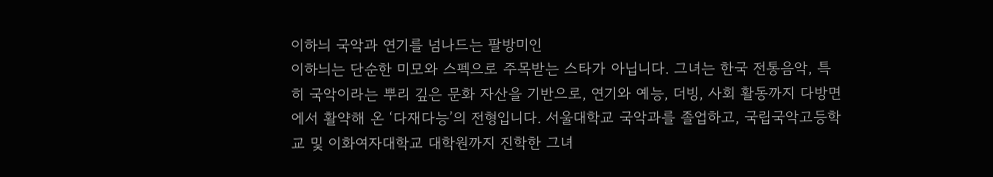이하늬 국악과 연기를 넘나드는 팔방미인
이하늬는 단순한 미모와 스펙으로 주목받는 스타가 아닙니다. 그녀는 한국 전통음악, 특히 국악이라는 뿌리 깊은 문화 자산을 기반으로, 연기와 예능, 더빙, 사회 활동까지 다방면에서 활약해 온 ‘다재다능’의 전형입니다. 서울대학교 국악과를 졸업하고, 국립국악고등학교 및 이화여자대학교 대학원까지 진학한 그녀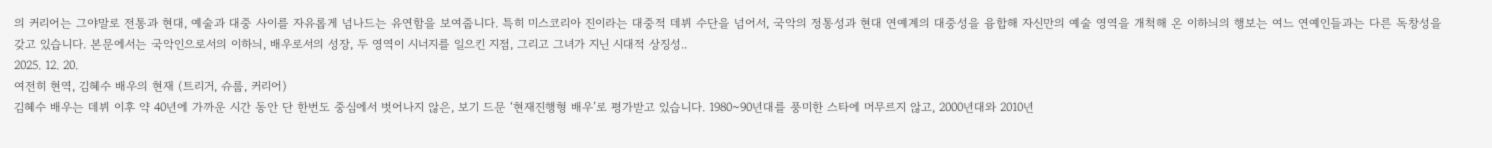의 커리어는 그야말로 전통과 현대, 예술과 대중 사이를 자유롭게 넘나드는 유연함을 보여줍니다. 특히 미스코리아 진이라는 대중적 데뷔 수단을 넘어서, 국악의 정통성과 현대 연예계의 대중성을 융합해 자신만의 예술 영역을 개척해 온 이하늬의 행보는 여느 연예인들과는 다른 독창성을 갖고 있습니다. 본문에서는 국악인으로서의 이하늬, 배우로서의 성장, 두 영역이 시너지를 일으킨 지점, 그리고 그녀가 지닌 시대적 상징성..
2025. 12. 20.
여전히 현역, 김혜수 배우의 현재 (트리거, 슈룹, 커리어)
김혜수 배우는 데뷔 이후 약 40년에 가까운 시간 동안 단 한번도 중심에서 벗어나지 않은, 보기 드문 ‘현재진행형 배우’로 평가받고 있습니다. 1980~90년대를 풍미한 스타에 머무르지 않고, 2000년대와 2010년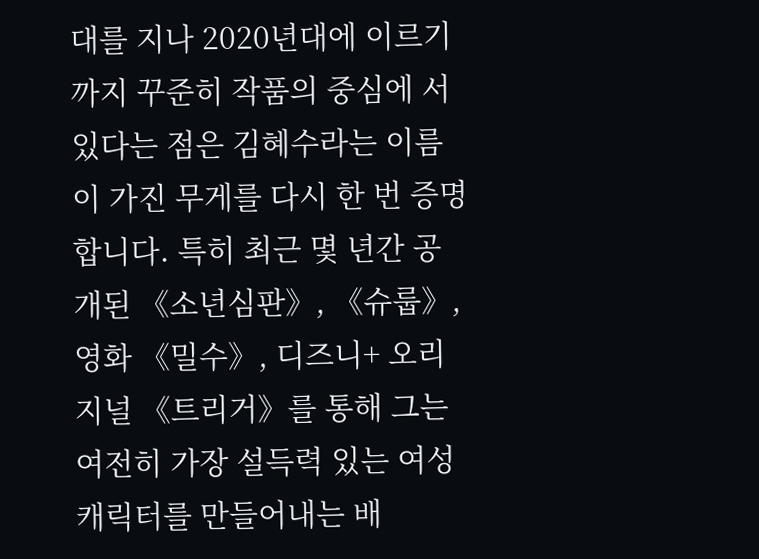대를 지나 2020년대에 이르기까지 꾸준히 작품의 중심에 서 있다는 점은 김혜수라는 이름이 가진 무게를 다시 한 번 증명합니다. 특히 최근 몇 년간 공개된 《소년심판》, 《슈룹》, 영화 《밀수》, 디즈니+ 오리지널 《트리거》를 통해 그는 여전히 가장 설득력 있는 여성 캐릭터를 만들어내는 배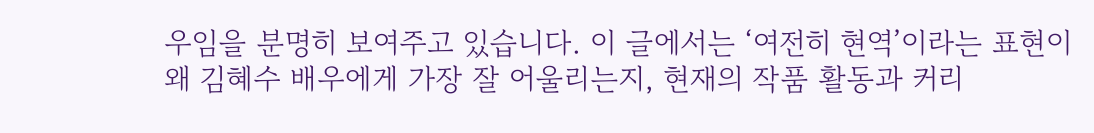우임을 분명히 보여주고 있습니다. 이 글에서는 ‘여전히 현역’이라는 표현이 왜 김혜수 배우에게 가장 잘 어울리는지, 현재의 작품 활동과 커리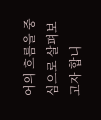어의 흐름을 중심으로 살펴보고자 합니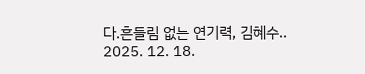다.흔들림 없는 연기력, 김혜수..
2025. 12. 18.